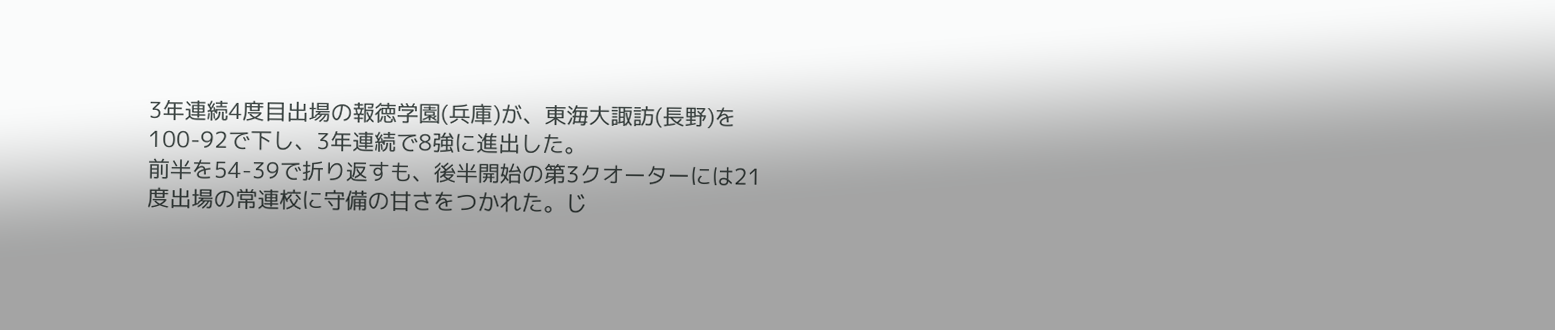3年連続4度目出場の報徳学園(兵庫)が、東海大諏訪(長野)を100-92で下し、3年連続で8強に進出した。
前半を54-39で折り返すも、後半開始の第3クオーターには21度出場の常連校に守備の甘さをつかれた。じ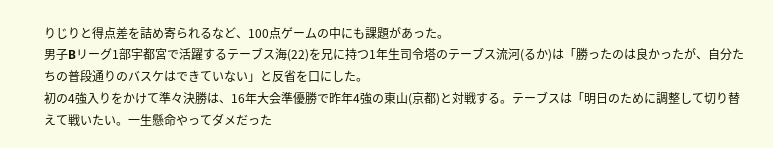りじりと得点差を詰め寄られるなど、100点ゲームの中にも課題があった。
男子Bリーグ1部宇都宮で活躍するテーブス海(22)を兄に持つ1年生司令塔のテーブス流河(るか)は「勝ったのは良かったが、自分たちの普段通りのバスケはできていない」と反省を口にした。
初の4強入りをかけて準々決勝は、16年大会準優勝で昨年4強の東山(京都)と対戦する。テーブスは「明日のために調整して切り替えて戦いたい。一生懸命やってダメだった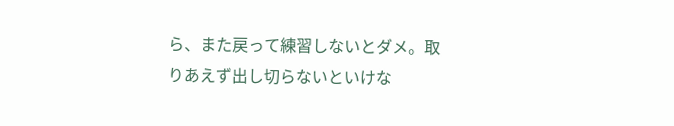ら、また戻って練習しないとダメ。取りあえず出し切らないといけな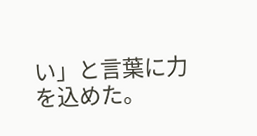い」と言葉に力を込めた。